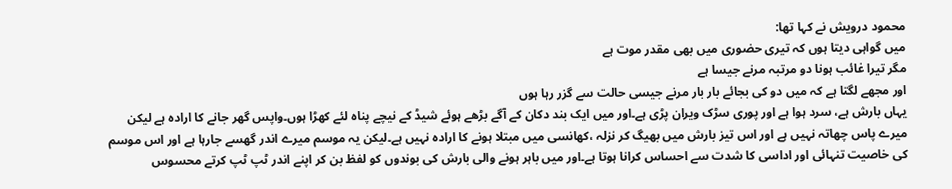محمود درویش نے کہا تھا:
میں گواہی دیتا ہوں کہ تیری حضوری میں بھی مقدر موت ہے
مگر تیرا غائب ہونا دو مرتبہ مرنے جیسا ہے
اور مجھے لگتا ہے کہ میں دو کی بجائے بار بار مرنے جیسی حالت سے گزر رہا ہوں
یہاں بارش ہے، سرد ہوا ہے اور پوری سڑک ویران پڑی ہے۔اور میں ایک بند دکان کے آگے بڑھے ہوئے شیڈ کے نیچے پناہ لئے کھڑا ہوں۔واپس گھر جانے کا ارادہ ہے لیکن میرے پاس چھاتہ نہیں ہے اور اس تیز بارش میں بھيگ کر نزلہ ،کھانسی میں مبتلا ہونے کا ارادہ نہیں ہے۔لیکن یہ موسم میرے اندر گھسے جارہا ہے اور اس موسم کی خاصیت تنہائی اور اداسی کا شدت سے احساس کرانا ہوتا ہے۔اور میں باہر ہونے والی بارش کی بوندوں کو لفظ بن کر اپنے اندر ٹپ ٹپ کرتے محسوس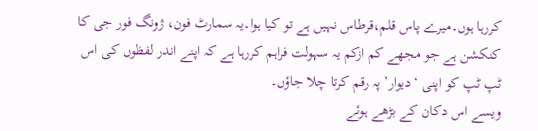کررہا ہوں۔میرے پاس قلم،قرطاس نہیں ہے تو کیا ہوا۔یہ سمارٹ فون، ژونگ فور جی کا کنکشن ہے جو مجھے کم ازکم یہ سہولت فراہم کررہا ہے کہ اپنے اندر لفظوں کی اس ٹپ ٹپ کو اپنی ‘دیوار’ پہ رقم کرتا چلا جاؤں۔
ویسے اس دکان کے بڑھے ہوئے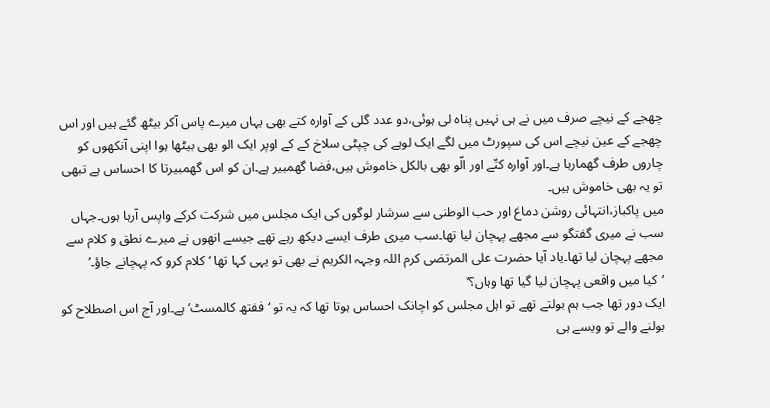چھجے کے نیچے صرف میں نے ہی نہیں پناہ لی ہوئی،دو عدد گلی کے آوارہ کتے بھی یہاں میرے پاس آکر بیٹھ گئے ہیں اور اس چھجے کے عین نيچے اس کی سپورٹ میں لگے ایک لوہے کی چپٹی سلاخ کے کے اوپر ایک الو بھی بیٹھا ہوا اپنی آنکھوں کو چاروں طرف گھمارہا ہے۔اور آوارہ کتّے اور الّو بھی بالکل خاموش ہیں،فضا گھمبیر ہے۔ان کو اس گھمبیرتا کا احساس ہے تبھی تو یہ بھی خاموش ہیں۔
میں پاکباز،انتہائی روشن دماغ اور حب الوطنی سے سرشار لوگوں کی ایک مجلس میں شرکت کرکے واپس آرہا ہوں۔جہاں سب نے میری گفتگو سے مجھے پہچان لیا تھا۔سب میری طرف ایسے دیکھ رہے تھے جیسے انھوں نے میرے نطق و کلام سے مجھے پہچان لیا تھا۔یاد آیا حضرت علی المرتضی کرم اللہ وجہہ الکریم نے بھی تو یہی کہا تھا ‘ کلام کرو کہ پہچانے جاؤ۔’
‘کیا میں واقعی پہچان لیا گیا تھا وہاں؟’
ایک دور تھا جب ہم بولتے تھے تو اہل مجلس کو اچانک احساس ہوتا تھا کہ یہ تو ‘ففتھ کالمسٹ’ ہے۔اور آج اس اصطلاح کو بولنے والے تو ویسے ہی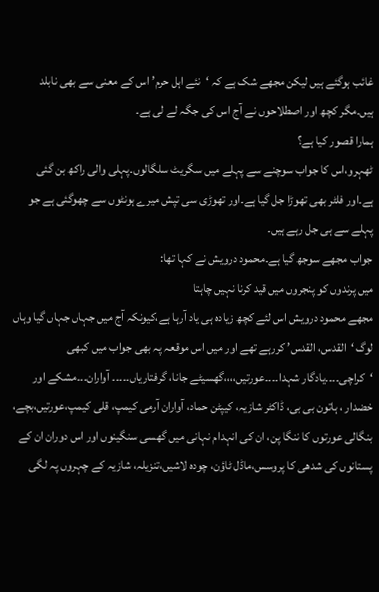غائب ہوگئے ہیں لیکن مجھے شک ہے کہ ‘نئے اہل حرم’ اس کے معنی سے بھی نابلد ہیں۔مگر کچھ اور اصطلاحوں نے آج اس کی جگہ لے لی ہے۔
ہمارا قصور کیا ہے؟
ٹھہرو،اس کا جواب سوچنے سے پہلے میں سگریٹ سلگالوں۔پہلی والی راکھ بن گئی ہے۔اور فلٹر بھی تھوڑا جل گیا ہے۔اور تھوڑی سی تپش میرے ہونٹوں سے چھوگئی ہے جو پہلے سے ہی جل رہے ہیں۔
جواب مجھے سوجھ گیا ہے۔محمود درویش نے کہا تھا:
میں پرندوں کو پنجروں میں قید کرنا نہیں چاہتا
مجھے محمود درویش اس لئے کچھ زیادہ ہی ياد آرہا ہے،کیونکہ آج میں جہاں جہاں گیا وہاں لوگ ‘القدس، القدس’ کررہے تھے اور میں اس موقعہ پہ بھی جواب میں کبھی ‘کراچی۔۔۔۔یادگار شہدا۔۔۔۔عورتیں،،،،گھسیٹے جانا، گرفتاریاں۔۔۔۔۔ آواران۔۔۔مشکے اور خضدار ، ہاتون بی بی، ڈاکٹر شازیہ، کیپٹن حماد، آواران آرمی کیمپ، قلی کیمپ،عورتیں،بچے، بنگالی عورتوں کا ننگا پن، ان کی انہدام نہانی میں گھسی سنگینوں اور اس دوران ان کے پستانوں کی شدھی کا پروسس،ماڈل ٹاؤن، چودہ لاشیں،تنزیلہ، شازیہ کے چہروں پہ لگی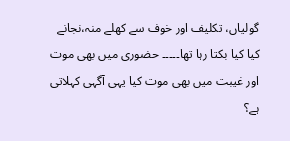گولیاں، تکلیف اور خوف سے کھلے منہ،نجانے کیا کیا بکتا رہا تھا۔۔۔۔۔ حضوری میں بھی موت اور غیبت میں بھی موت کیا یہی آگہی کہلاتی ہے؟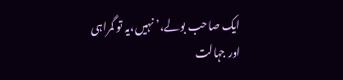ایک صاحب بولے،’نہیں،یہ تو گمراہی اور جہالت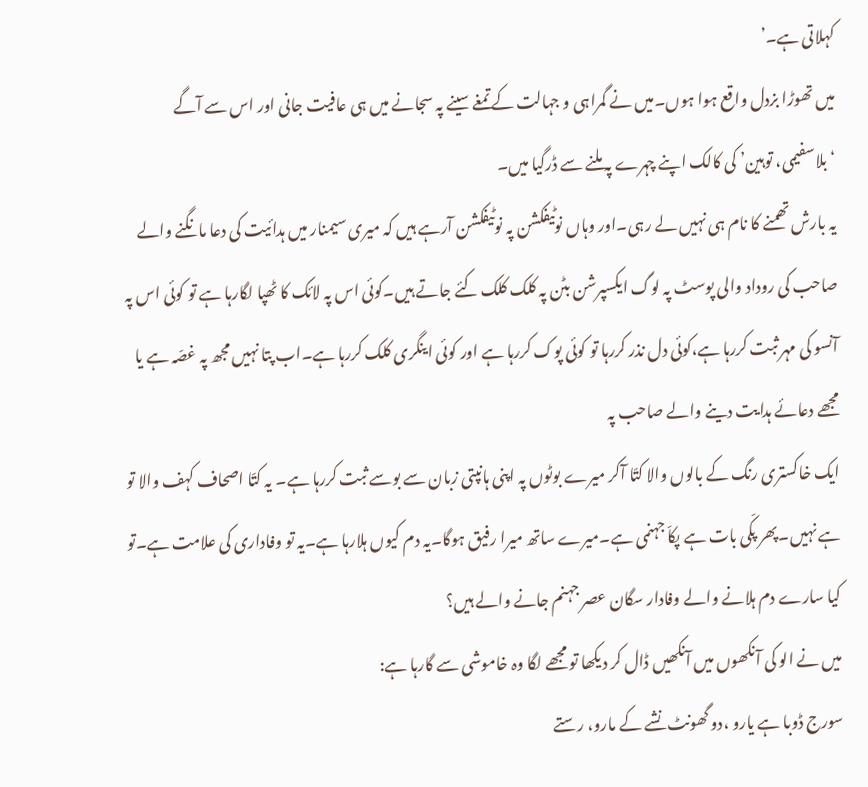کہلاتی ہے۔’
میں تھوڑا بزدل واقع ہوا ہوں۔میں نے گمراہی و جہالت کے تمغے سینے پہ سجانے میں ہی عافیت جانی اور اس سے آگے ‘بلاسفیمی، توہین’ کی کالک اپنے چہرے پہ ملنے سے ڈرگیا میں۔
یہ بارش تھمنے کا نام ہی نہیں لے رہی۔اور وہاں نوٹیفکشن پہ نوٹیفکشن آرہے ہیں کہ میری سیمنار میں ہدائیت کی دعا مانگنے والے صاحب کی روداد والی پوسٹ پہ لوگ ایکسپرشن بٹن پہ کلک کلک کئے جاتے ہیں۔کوئی اس پہ لائک کا ٹھپا لگارہا ہے تو کوئی اس پہ آنسو کی مہر ثبت کررہا ہے،کوئی دل نذر کررہا تو کوئی پوک کررہا ہے اور کوئی اینگری کلک کررہا ہے۔اب پتا نہیں مجھ پہ غصّہ ہے یا مجھے دعائے ہدایت دینے والے صاحب پہ
ایک خاکستری رنگ کے بالوں والا کتّا آکر میرے بوٹوں پہ اپنی ہانپتی زبان سے بوسے ثبت کررہا ہے۔ یہ کتّا اصحاف کہف والا تو ہے نہیں۔پھر پکّی بات ہے پکاّ جہنمی ہے۔میرے ساتھ میرا رفیق ہوگا۔یہ دم کیوں ہلارہا ہے۔یہ تو وفاداری کی علامت ہے۔تو کیا سارے دم ہلانے والے وفادار سگان عصر جہنم جانے والے ہیں؟
میں نے الو کی آنکھوں میں آنکھیں ڈال کر دیکھا تو مجھے لگا وہ خاموشی سے گارہا ہے:
سورج ڈوبا ہے یارو ،دو گھونٹ نشے کے مارو، رستے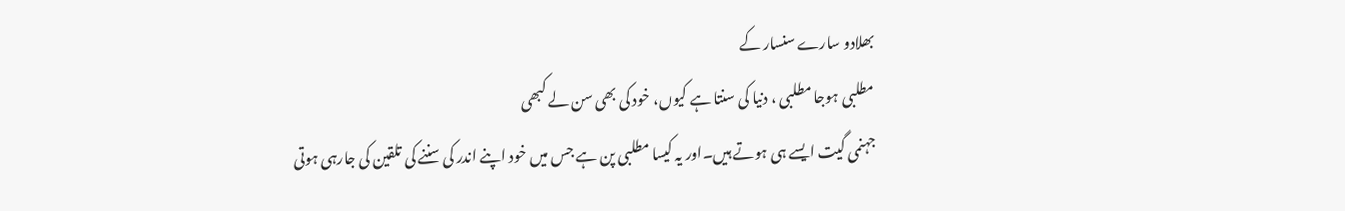بھلادو سارے سنسار کے
مطلبی ہوجا مطلبی ، دنیا کی سنتا ہے کیوں، خود کی بھی سن لے کبھی
جہنمی گیت ایسے ہی ہوتے ہیں۔اور یہ کیسا مطلبی پن ہے جس میں خود اپنے اندر کی سننے کی تلقین کی جارہی ہوتی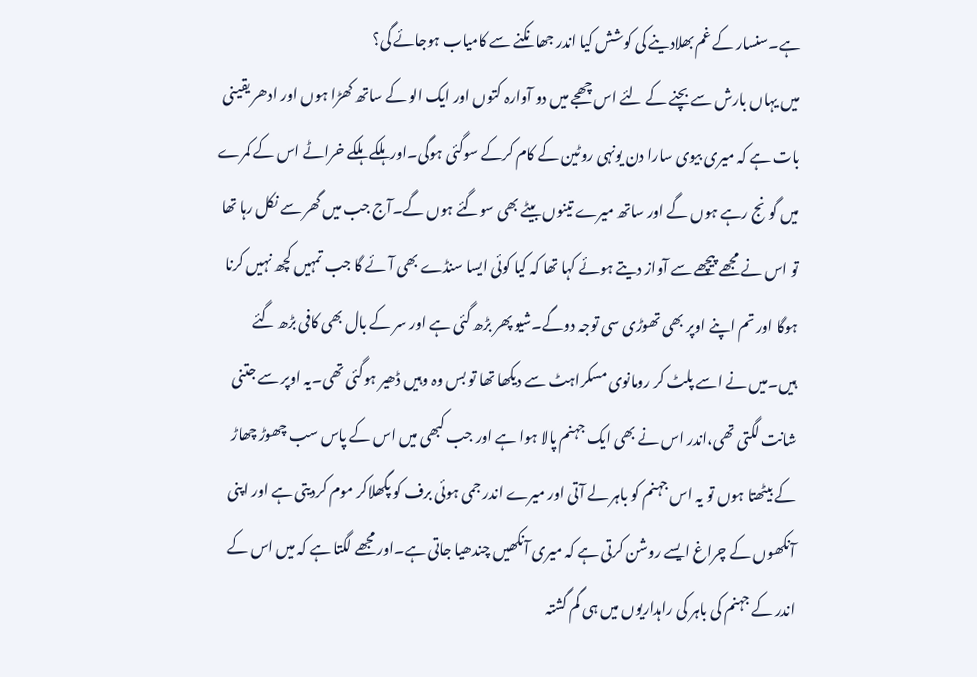ہے۔سنسار کے غم بھلادینے کی کوشش کیا اندر جھانکنے سے کامیاب ہوجائے گی؟
میں یہاں بارش سے بچنے کے لئے اس چھجے میں دو آوارہ کتوں اور ایک الو کے ساتھ کھڑا ہوں اور ادھر یقینی بات ہے کہ میری بیوی سارا دن یونہی روٹین کے کام کرکے سوگئی ہوگی۔اور ہلکے ہلکے خراٹے اس کے کمرے میں گونج رہے ہوں گے اور ساتھ میرے تینوں بیٹے بھی سوگئے ہوں گے۔آج جب میں گھر سے نکل رہا تھا تو اس نے مجھے پیچھے سے آواز دیتے ہوئے کہا تھا کہ کیا کوئی ایسا سنڈے بھی آئے گا جب تمہیں کچھ نہیں کرنا ہوگا اور تم اپنے اوپر بھی تھوڑی سی توجہ دوگے۔شیو پھر بڑھ گئی ہے اور سر کے بال بھی کافی بڑھ گئے ہیں۔میں نے اسے پلٹ کر رومانوی مسکراہٹ سے دیکھا تھا تو بس وہ وہیں ڈھیر ہوگئی تھی۔یہ اوپر سے جتنی شانت لگتی تھی،اندر اس نے بھی ایک جہنم پالا ہوا ہے اور جب کبھی میں اس کے پاس سب چھوڑ چھاڑ کے بیٹھتا ہوں تو یہ اس جہنم کو باہر لے آتی اور میرے اندر جمی ہوئی برف کو پگھلاکر موم کردیتی ہے اور اپنی آنکھوں کے چراغ ایسے روشن کرتی ہے کہ میری آنکھیں چندھیا جاتی ہے۔اور مجھے لگتا ہے کہ میں اس کے اندر کے جہنم کی باہر کی راہداریوں میں ہی گم گشتہ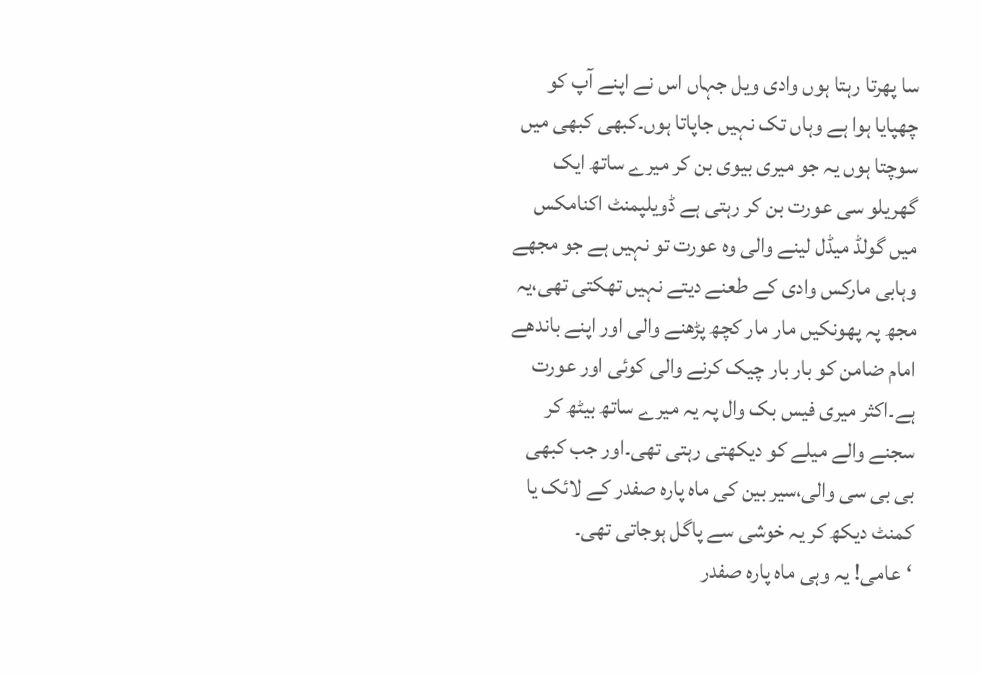سا پھرتا رہتا ہوں وادی ویل جہاں اس نے اپنے آپ کو چھپایا ہوا ہے وہاں تک نہیں جاپاتا ہوں۔کبھی کبھی میں سوچتا ہوں یہ جو میری بیوی بن کر میرے ساتھ ایک گھریلو سی عورت بن کر رہتی ہے ڈویلپمنٹ اکنامکس میں گولڈ میڈل لینے والی وہ عورت تو نہیں ہے جو مجھے وہابی مارکس وادی کے طعنے دیتے نہیں تھکتی تھی،یہ مجھ پہ پھونکیں مار مار کچھ پڑھنے والی اور اپنے باندھے امام ضامن کو بار بار چیک کرنے والی کوئی اور عورت ہے۔اکثر میری فیس بک وال پہ یہ میرے ساتھ بیٹھ کر سجنے والے میلے کو دیکھتی رہتی تھی۔اور جب کبھی بی بی سی والی،سیر بین کی ماہ پارہ صفدر کے لائک یا کمنٹ دیکھ کر یہ خوشی سے پاگل ہوجاتی تھی۔
‘عامی! یہ وہی ماہ پارہ صفدر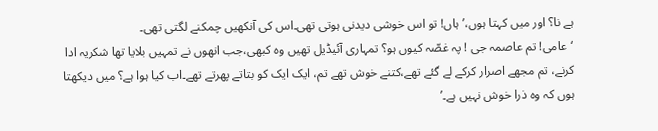ہے نا؟ اور میں کہتا ہوں،’ہاں! تو اس خوشی دیدنی ہوتی تھی۔اس کی آنکھیں چمکنے لگتی تھی۔
‘عامی! تم عاصمہ جی ! پہ غصّہ کیوں ہو؟ تمہاری آئیڈیل تھیں وہ کبھی،جب انھوں نے تمہیں بلایا تھا شکریہ ادا کرنے، تم مجھے اصرار کرکے لے گئے تھے،کتنے خوش تھے تم، ایک ایک کو بتاتے پھرتے تھے۔اب کیا ہوا ہے؟ میں دیکھتا ہوں کہ وہ ذرا خوش نہیں ہے۔’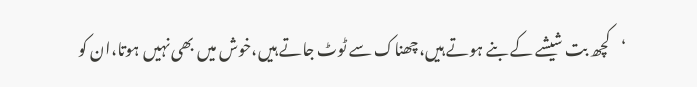‘کچھ بت شیشے کے بنے ہوتے ہیں،چھناک سے ٹوٹ جاتے ہیں،خوش میں بھی نہیں ہوتا،ان کو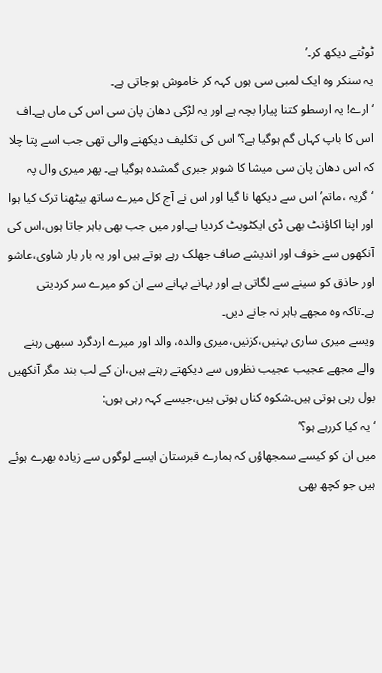ٹوٹتے دیکھ کر۔’
یہ سنکر وہ ایک لمبی سی ہوں کہہ کر خاموش ہوجاتی ہے۔
‘ارے! یہ ارسطو کتنا پیارا بچہ ہے اور یہ لڑکی دھان پان سی اس کی ماں ہے۔اف اس کا باپ کہاں گم ہوگیا ہے؟’ اس کی تکلیف دیکھنے والی تھی جب اسے پتا چلا کہ اس دھان پان سی میشا کا شوہر جبری گمشدہ ہوگیا ہے۔ پھر میری وال پہ ‘گریہ ،ماتم’ اس سے دیکھا نا گیا اور اس نے آج کل میرے ساتھ بیٹھنا ترک کیا ہوا اور اپنا اکاؤنٹ بھی ڈی ایکٹویٹ کردیا ہے۔اور میں جب بھی باہر جاتا ہوں،اس کی آنکھوں سے خوف اور اندیشے صاف جھلک رہے ہوتے ہیں اور یہ بار بار شاوی،عاشو اور حاذق کو سینے سے لگاتی ہے اور بہانے بہانے سے ان کو میرے سر کردیتی ہے۔تاکہ وہ مجھے باہر نہ جانے دیں۔
ویسے میری ساری بہنیں،کزنیں،میری والدہ، والد اور میرے اردگرد سبھی رہنے والے مجھے عجیب عجیب نظروں سے دیکھتے رہتے ہیں،ان کے لب بند مگر آنکھیں بول رہی ہوتی ہیں۔شکوہ کناں ہوتی ہیں،جیسے کہہ رہی ہوں:
‘یہ کیا کررہے ہو؟’
میں ان کو کیسے سمجھاؤں کہ ہمارے قبرستان ایسے لوگوں سے زیادہ بھرے ہوئے ہیں جو کچھ بھی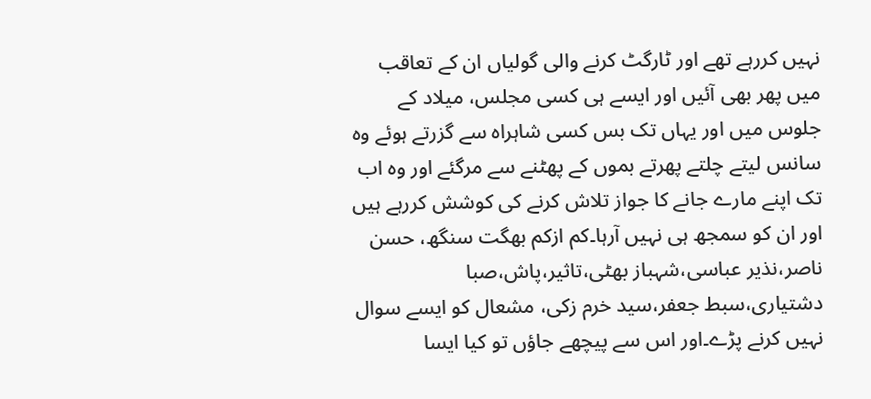نہیں کررہے تھے اور ٹارگٹ کرنے والی گولیاں ان کے تعاقب میں پھر بھی آئیں اور ایسے ہی کسی مجلس، میلاد کے جلوس میں اور یہاں تک بس کسی شاہراہ سے گزرتے ہوئے وہ سانس لیتے چلتے پھرتے بموں کے پھٹنے سے مرگئے اور وہ اب تک اپنے مارے جانے کا جواز تلاش کرنے کی کوشش کررہے ہیں اور ان کو سمجھ ہی نہیں آرہا۔کم ازکم بھگت سنگھ، حسن ناصر،نذیر عباسی،شہباز بھٹی،تاثیر،پاش،صبا دشتیاری،سبط جعفر،سید خرم زکی، مشعال کو ایسے سوال نہیں کرنے پڑے۔اور اس سے پیچھے جاؤں تو کیا ایسا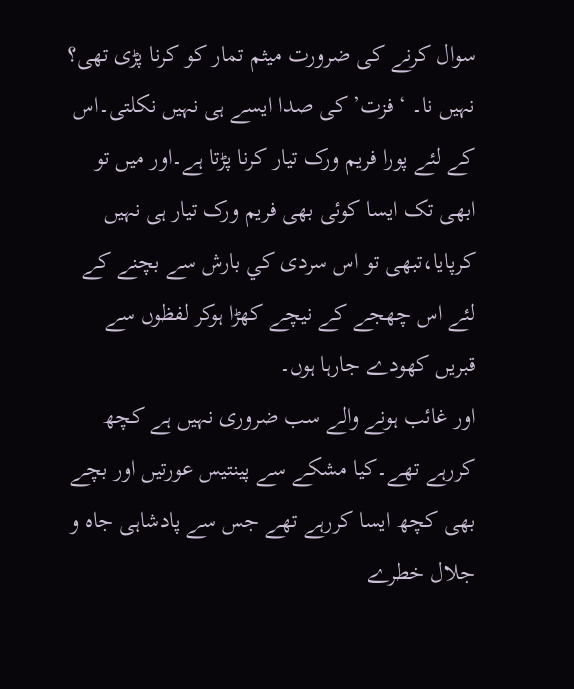سوال کرنے کی ضرورت میثم تمار کو کرنا پڑی تھی؟ نہیں نا۔ ‘ فزت’ کی صدا ایسے ہی نہیں نکلتی۔اس کے لئے پورا فریم ورک تیار کرنا پڑتا ہے۔اور میں تو ابھی تک ایسا کوئی بھی فریم ورک تیار ہی نہیں کرپایا،تبھی تو اس سردی کي بارش سے بچنے کے لئے اس چھجے کے نیچے کھڑا ہوکر لفظوں سے قبریں کھودے جارہا ہوں۔
اور غائب ہونے والے سب ضروری نہیں ہے کچھ کررہے تھے۔کیا مشکے سے پینتیس عورتیں اور بچے بھی کچھ ایسا کررہے تھے جس سے پادشاہی جاہ و جلال خطرے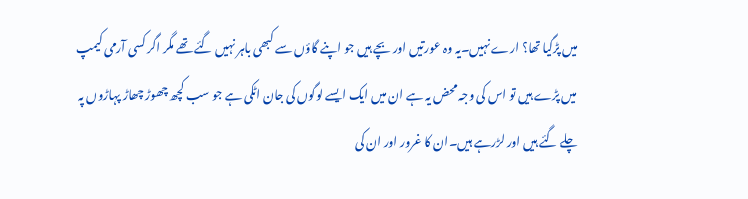میں پڑگیا تھا؟ ارے نہیں۔یہ وہ عورتیں اور بچے ہیں جو اپنے گاؤں سے کبھی باہر نہیں گئے تھے مگر اگر کسی آرمی کیمپ میں پڑے ہیں تو اس کی وجہ محض یہ ہے ان میں ایک ایسے لوگوں کی جان اٹکی ہے جو سب کچھ چھوڑ چھاڑ پہاڑوں پہ چلے گئے ہیں اور لڑرہے ہیں۔ان کا غرور اور ان کی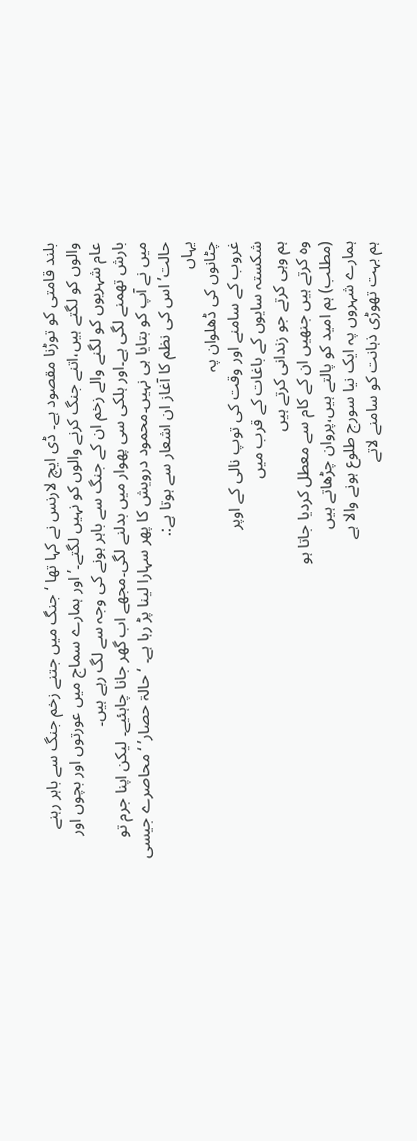بلند قامتی کو توڑنا مقصود ہے۔ ڈی ایچ لارنس نے کہا تھا ‘جنگ میں جتنے زخم جنگ سے باہر رہنے والوں کو لگتے ہیں،اتنے جنگ کرنے والوں کو نہیں لگتے۔’ اور ہمارے سماج میں عورتوں اور بچوں اور عام شہریوں کو لگنے والے زخم ان کے جنگ سے باہر ہونے کی وجہ سے لگ رہے ہیں۔
بارش تھمنے لگی ہے۔اور ہلکی سی پھوار میں بدلنے لگی۔مجھے اب گھر جانا چاہئیے۔ لیکن اپنا جرم تو میں نے آپ کو بتایا ہی نہیں۔محمود درویش کا پھر سہارا لینا پڑ رہا ہے۔ ‘حالۃ حصار’ ‘محاصرے جیسی حالت’ اس کی نظم کا آغاز ان اشعار سے ہوتا ہے:.
یہاں
چٹانوں کی ڈھلوان پہ
غروب کے سامنے اور وقت کی توپ نالی کے اوپر
شکستہ سایوں کے باغات کے قرب میں
ہم وہی کرتے جو زندانی کرتے ہیں
وہ کرتے ہیں جنھیں ان کے کام سے معطل کردیا جاتا ہو
(مطلب) ہم امید کو پالتے ہیں،پروان چڑھاتے ہیں
ہمارے شہروں پہ ایک نیا سورج طلوع ہونے والا ہے
ہم بہت تھوڑی ذہانت کو سامنے لاتے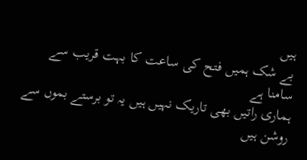ہیں
بے شک ہمیں فتح کی ساعت کا بہت قریب سے سامنا ہے
ہماری راتیں بھی تاریک نہیں ہیں یہ تو برستے بموں سے روشن ہیں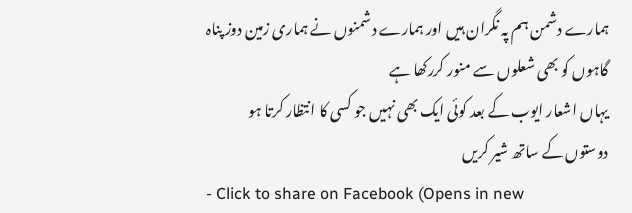ہمارے دشمن ہم پہ نگران ہیں اور ہمارے دشمنوں نے ہماری زمین دوز پناہ گاہوں کو بھی شعلوں سے منور کررکھا ہے
یہاں اشعار ایوب کے بعد کوئی ایک بھی نہیں جو کسی کا انتظار کرتا ہو
دوستوں کے ساتھ شیر کریں
- Click to share on Facebook (Opens in new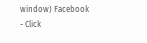window) Facebook
- Click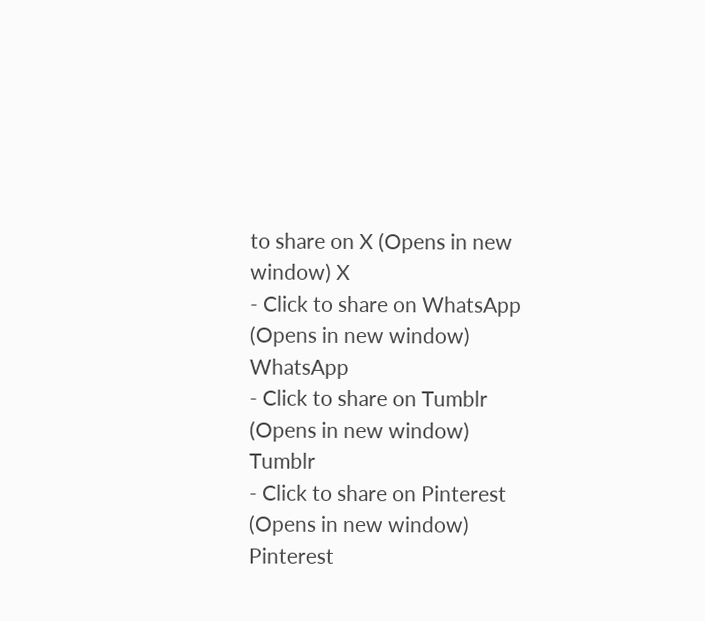to share on X (Opens in new window) X
- Click to share on WhatsApp (Opens in new window) WhatsApp
- Click to share on Tumblr (Opens in new window) Tumblr
- Click to share on Pinterest (Opens in new window) Pinterest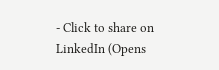- Click to share on LinkedIn (Opens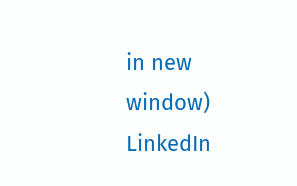in new window) LinkedIn